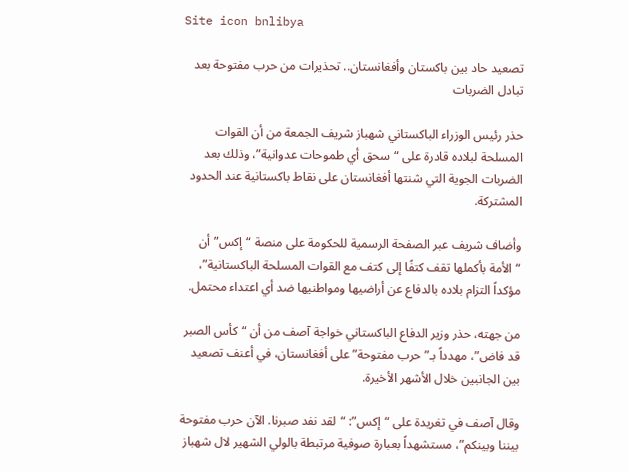Site icon bnlibya

تصعيد حاد بين باكستان وأفغانستان.. تحذيرات من حرب مفتوحة بعد تبادل الضربات

حذر رئيس الوزراء الباكستاني شهباز شريف الجمعة من أن القوات المسلحة لبلاده قادرة على “سحق أي طموحات عدوانية”، وذلك بعد الضربات الجوية التي شنتها أفغانستان على نقاط باكستانية عند الحدود المشتركة.

وأضاف شريف عبر الصفحة الرسمية للحكومة على منصة “إكس” أن “الأمة بأكملها تقف كتفًا إلى كتف مع القوات المسلحة الباكستانية”، مؤكداً التزام بلاده بالدفاع عن أراضيها ومواطنيها ضد أي اعتداء محتمل.

من جهته، حذر وزير الدفاع الباكستاني خواجة آصف من أن “كأس الصبر قد فاض”، مهدداً بـ”حرب مفتوحة” على أفغانستان، في أعنف تصعيد بين الجانبين خلال الأشهر الأخيرة.

وقال آصف في تغريدة على “إكس”: “لقد نفد صبرنا. الآن حرب مفتوحة بيننا وبينكم”، مستشهداً بعبارة صوفية مرتبطة بالولي الشهير لال شهباز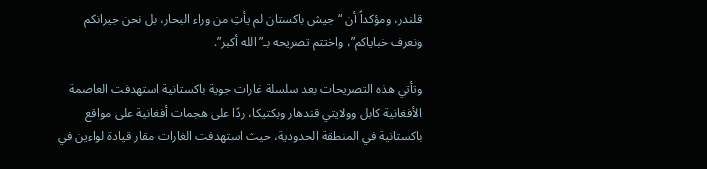قلندر، ومؤكداً أن “جيش باكستان لم يأتِ من وراء البحار، بل نحن جيرانكم ونعرف خباياكم”، واختتم تصريحه بـ”الله أكبر”.

وتأتي هذه التصريحات بعد سلسلة غارات جوية باكستانية استهدفت العاصمة الأفغانية كابل وولايتي قندهار وبكتيكا، ردًا على هجمات أفغانية على مواقع باكستانية في المنطقة الحدودية، حيث استهدفت الغارات مقار قيادة لواءين في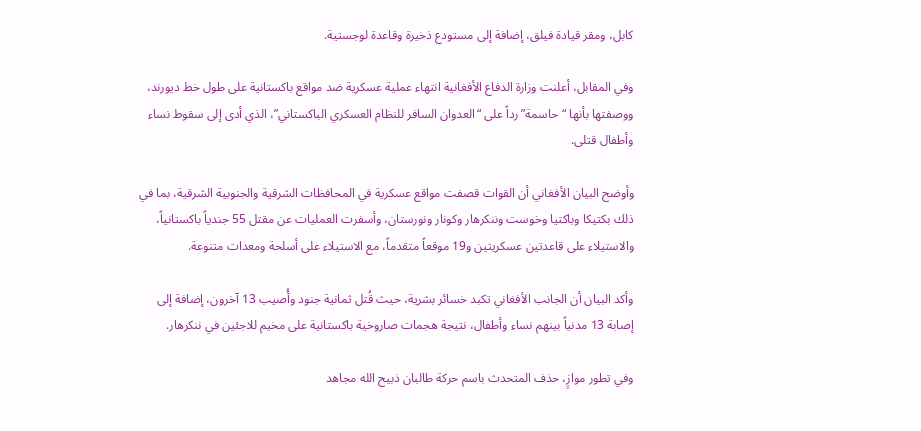كابل، ومقر قيادة فيلق، إضافة إلى مستودع ذخيرة وقاعدة لوجستية.

وفي المقابل، أعلنت وزارة الدفاع الأفغانية انتهاء عملية عسكرية ضد مواقع باكستانية على طول خط ديورند، ووصفتها بأنها “حاسمة” رداً على “العدوان السافر للنظام العسكري الباكستاني”، الذي أدى إلى سقوط نساء وأطفال قتلى.

وأوضح البيان الأفغاني أن القوات قصفت مواقع عسكرية في المحافظات الشرقية والجنوبية الشرقية، بما في ذلك بكتيكا وباكتيا وخوست وننكرهار وكونار ونورستان، وأسفرت العمليات عن مقتل 55 جندياً باكستانياً، والاستيلاء على قاعدتين عسكريتين و19 موقعاً متقدماً، مع الاستيلاء على أسلحة ومعدات متنوعة.

وأكد البيان أن الجانب الأفغاني تكبد خسائر بشرية، حيث قُتل ثمانية جنود وأُصيب 13 آخرون، إضافة إلى إصابة 13 مدنياً بينهم نساء وأطفال، نتيجة هجمات صاروخية باكستانية على مخيم للاجئين في ننكرهار.

وفي تطور موازٍ، حذف المتحدث باسم حركة طالبان ذبيح الله مجاهد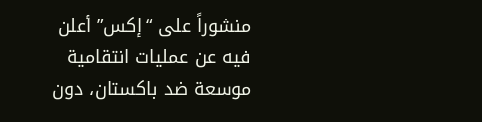منشوراً على “إكس” أعلن فيه عن عمليات انتقامية موسعة ضد باكستان، دون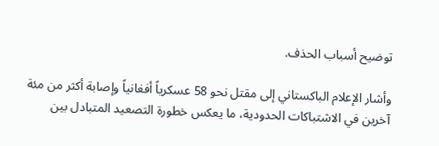توضيح أسباب الحذف.

وأشار الإعلام الباكستاني إلى مقتل نحو 58 عسكرياً أفغانياً وإصابة أكثر من مئة آخرين في الاشتباكات الحدودية، ما يعكس خطورة التصعيد المتبادل بين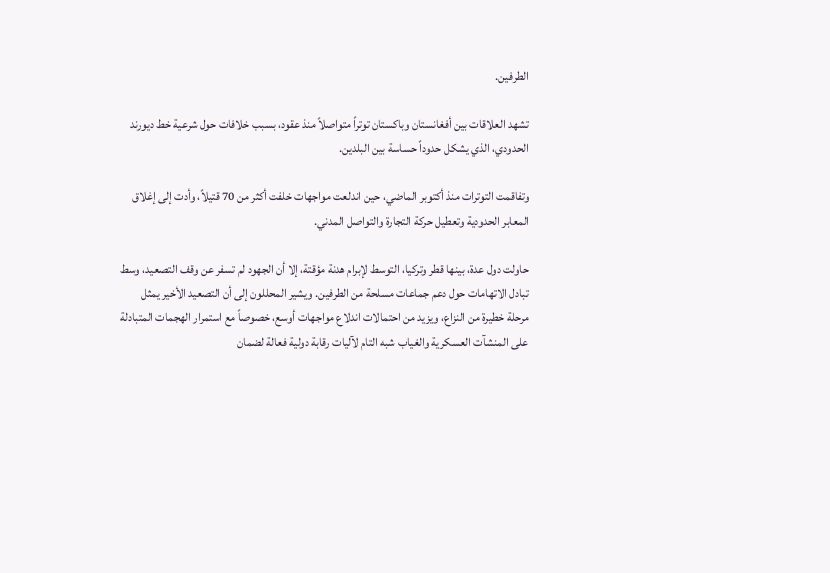الطرفين.

تشهد العلاقات بين أفغانستان وباكستان توتراً متواصلاً منذ عقود، بسبب خلافات حول شرعية خط ديورند الحدودي، الذي يشكل حدوداً حساسة بين البلدين.

وتفاقمت التوترات منذ أكتوبر الماضي، حين اندلعت مواجهات خلفت أكثر من 70 قتيلاً، وأدت إلى إغلاق المعابر الحدودية وتعطيل حركة التجارة والتواصل المدني.

حاولت دول عدة، بينها قطر وتركيا، التوسط لإبرام هدنة مؤقتة، إلا أن الجهود لم تسفر عن وقف التصعيد، وسط تبادل الاتهامات حول دعم جماعات مسلحة من الطرفين. ويشير المحللون إلى أن التصعيد الأخير يمثل مرحلة خطيرة من النزاع، ويزيد من احتمالات اندلاع مواجهات أوسع، خصوصاً مع استمرار الهجمات المتبادلة على المنشآت العسكرية والغياب شبه التام لآليات رقابة دولية فعالة لضمان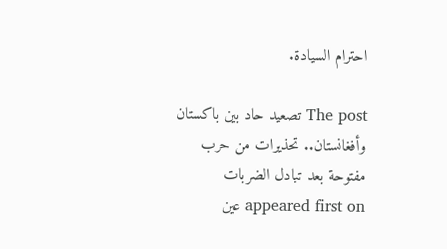احترام السيادة.

The post تصعيد حاد بين باكستان وأفغانستان.. تحذيرات من حرب مفتوحة بعد تبادل الضربات appeared first on عين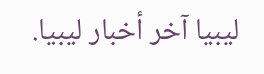ليبيا آخر أخبار ليبيا.